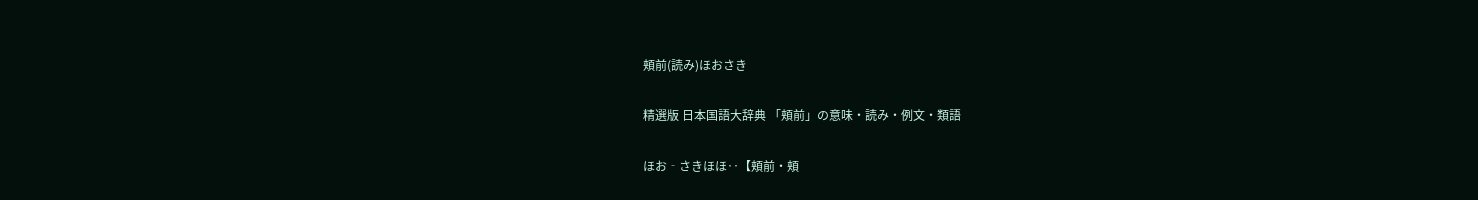頬前(読み)ほおさき

精選版 日本国語大辞典 「頬前」の意味・読み・例文・類語

ほお‐さきほほ‥【頬前・頬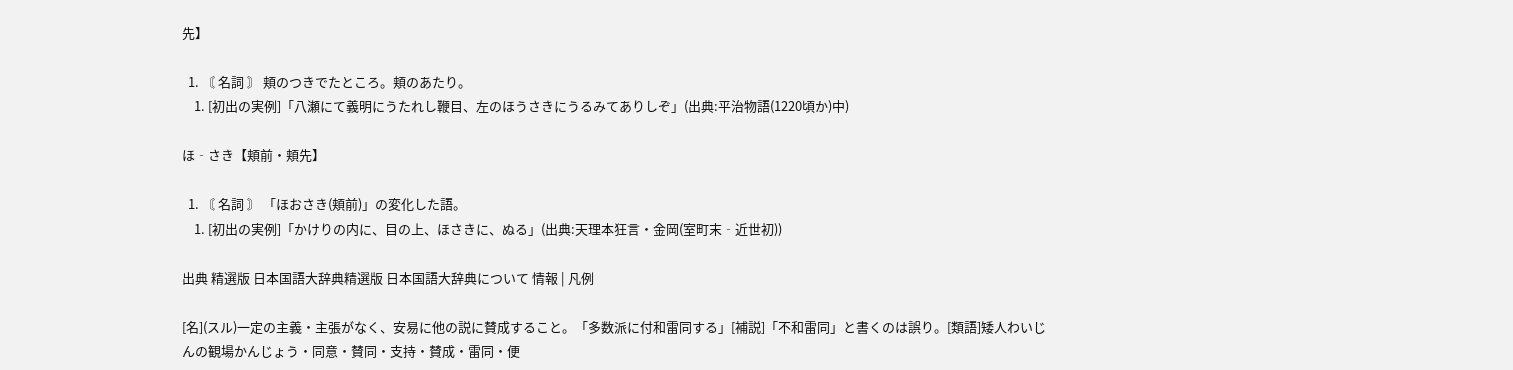先】

  1. 〘 名詞 〙 頬のつきでたところ。頬のあたり。
    1. [初出の実例]「八瀬にて義明にうたれし鞭目、左のほうさきにうるみてありしぞ」(出典:平治物語(1220頃か)中)

ほ‐さき【頬前・頬先】

  1. 〘 名詞 〙 「ほおさき(頬前)」の変化した語。
    1. [初出の実例]「かけりの内に、目の上、ほさきに、ぬる」(出典:天理本狂言・金岡(室町末‐近世初))

出典 精選版 日本国語大辞典精選版 日本国語大辞典について 情報 | 凡例

[名](スル)一定の主義・主張がなく、安易に他の説に賛成すること。「多数派に付和雷同する」[補説]「不和雷同」と書くのは誤り。[類語]矮人わいじんの観場かんじょう・同意・賛同・支持・賛成・雷同・便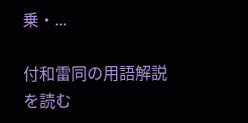乗・...

付和雷同の用語解説を読む